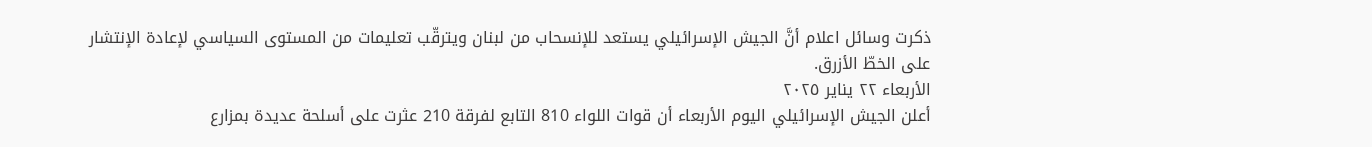ذكرت وسائل اعلام أنَّ الجيش الإسرائيلي يستعد للإنسحاب من لبنان ويترقّب تعليمات من المستوى السياسي لإعادة الإنتشار على الخطّ الأزرق.
الأربعاء ٢٢ يناير ٢٠٢٥
أعلن الجيش الإسرائيلي اليوم الأربعاء أن قوات اللواء 810 التابع لفرقة 210 عثرت على أسلحة عديدة بمزارع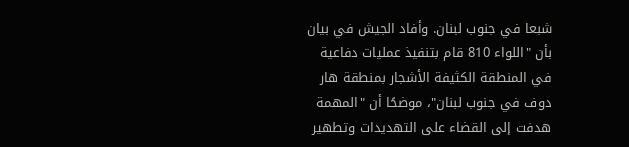شبعا في جنوب لبنان. وأفاد الجيش في بيان بأن "اللواء 810 قام بتنفيذ عمليات دفاعية في المنطقة الكثيفة الأشجار بمنطقة هار دوف في جنوب لبنان"، موضحًا أن "المهمة هدفت إلى القضاء على التهديدات وتطهير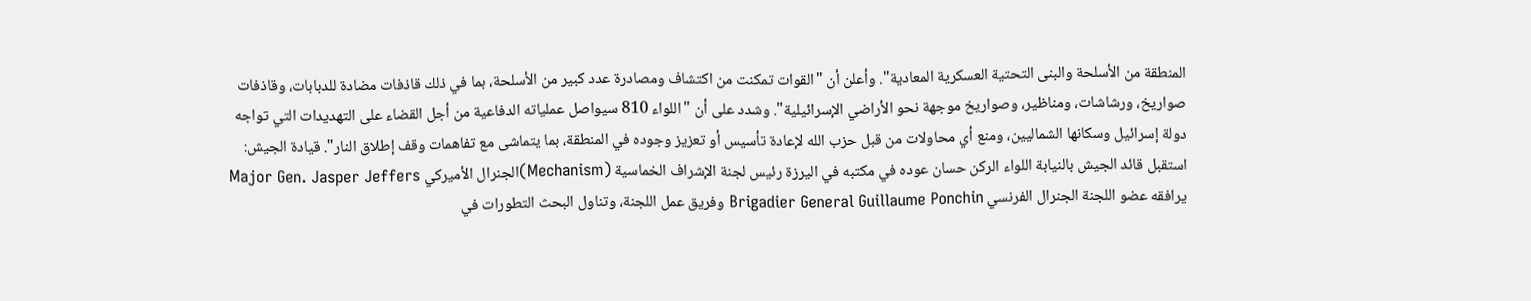المنطقة من الأسلحة والبنى التحتية العسكرية المعادية". وأعلن أن "القوات تمكنت من اكتشاف ومصادرة عدد كبير من الأسلحة، بما في ذلك قاذفات مضادة للدبابات، وقاذفات صواريخ، ورشاشات، ومناظير، وصواريخ موجهة نحو الأراضي الإسرائيلية". وشدد على أن "اللواء 810 سيواصل عملياته الدفاعية من أجل القضاء على التهديدات التي تواجه دولة إسرائيل وسكانها الشماليين، ومنع أي محاولات من قبل حزب الله لإعادة تأسيس أو تعزيز وجوده في المنطقة، بما يتماشى مع تفاهمات وقف إطلاق النار". قيادة الجيش: استقبل قائد الجيش بالنيابة اللواء الركن حسان عوده في مكتبه في اليرزة رئيس لجنة الإشراف الخماسية (Mechanism)الجنرال الأميركي Major Gen. Jasper Jeffers يرافقه عضو اللجنة الجنرال الفرنسي Brigadier General Guillaume Ponchin وفريق عمل اللجنة، وتناول البحث التطورات في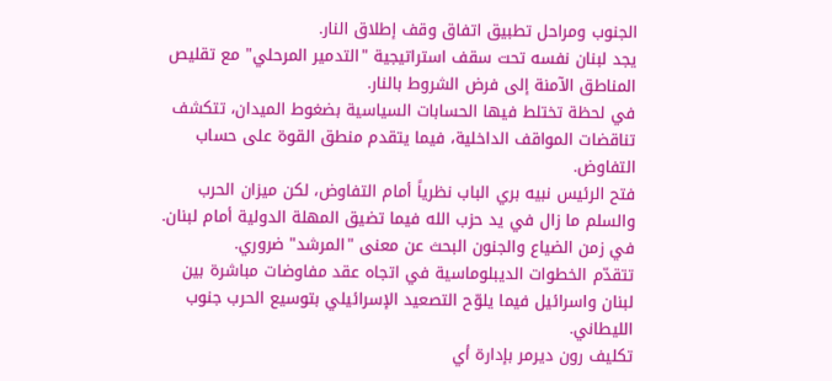الجنوب ومراحل تطبيق اتفاق وقف إطلاق النار.
يجد لبنان نفسه تحت سقف استراتيجية "التدمير المرحلي" مع تقليص المناطق الآمنة إلى فرض الشروط بالنار.
في لحظة تختلط فيها الحسابات السياسية بضغوط الميدان، تتكشف تناقضات المواقف الداخلية، فيما يتقدم منطق القوة على حساب التفاوض.
فتح الرئيس نبيه بري الباب نظرياً أمام التفاوض، لكن ميزان الحرب والسلم ما زال في يد حزب الله فيما تضيق المهلة الدولية أمام لبنان.
في زمن الضياع والجنون البحث عن معنى "المرشد" ضروري.
تتقدّم الخطوات الديبلوماسية في اتجاه عقد مفاوضات مباشرة بين لبنان واسرائيل فيما يلوّح التصعيد الإسرائيلي بتوسيع الحرب جنوب الليطاني.
تكليف رون ديرمر بإدارة أي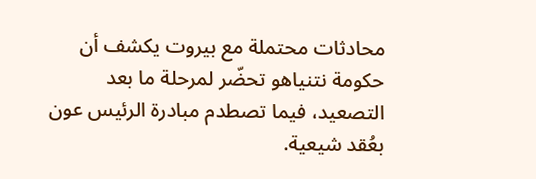محادثات محتملة مع بيروت يكشف أن حكومة نتنياهو تحضّر لمرحلة ما بعد التصعيد، فيما تصطدم مبادرة الرئيس عون بعُقد شيعية.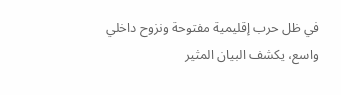في ظل حرب إقليمية مفتوحة ونزوح داخلي واسع، يكشف البيان المثير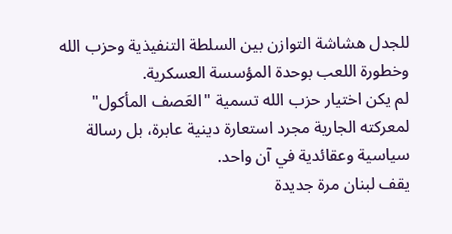للجدل هشاشة التوازن بين السلطة التنفيذية وحزب الله وخطورة اللعب بوحدة المؤسسة العسكرية.
لم يكن اختيار حزب الله تسمية "العَصف المأكول" لمعركته الجارية مجرد استعارة دينية عابرة، بل رسالة سياسية وعقائدية في آن واحد.
يقف لبنان مرة جديدة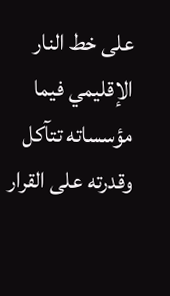على خط النار الإقليمي فيما مؤسساته تتآكل وقدرته على القرار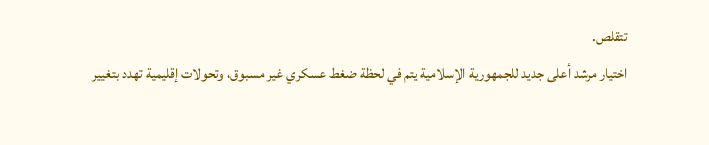تتقلص.
اختيار مرشد أعلى جديد للجمهورية الإسلامية يتم في لحظة ضغط عسكري غير مسبوق، وتحولات إقليمية تهدد بتغيير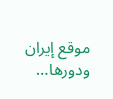موقع إيران ودورها…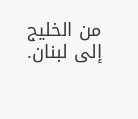من الخليج إلى لبنان.